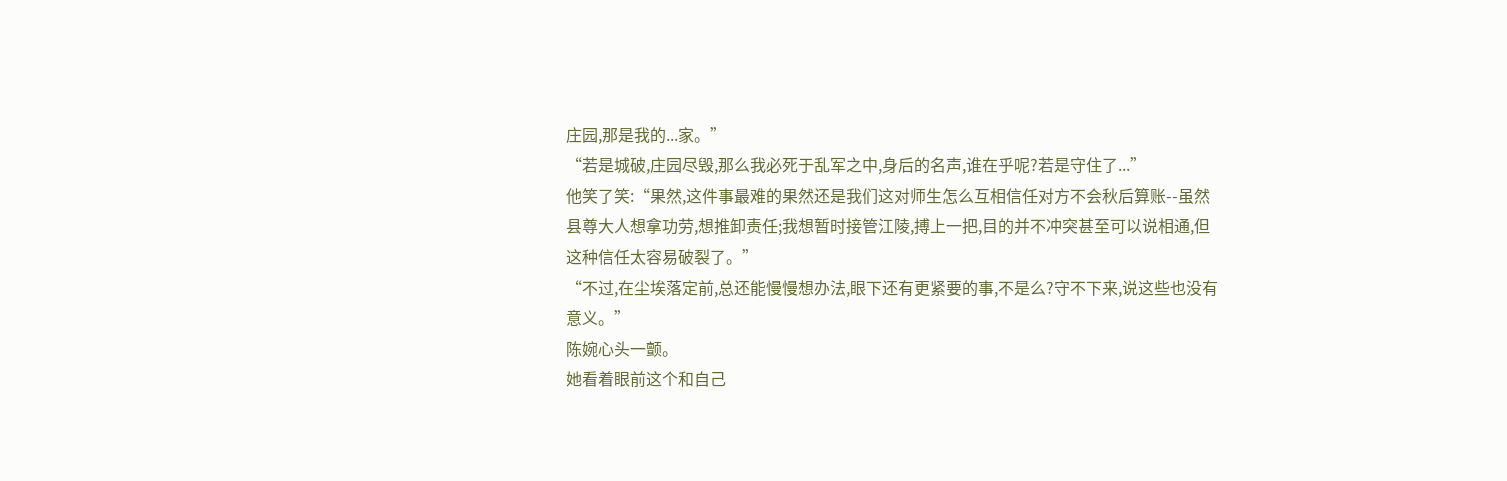庄园,那是我的...家。”
“若是城破,庄园尽毁,那么我必死于乱军之中,身后的名声,谁在乎呢?若是守住了...”
他笑了笑:“果然,这件事最难的果然还是我们这对师生怎么互相信任对方不会秋后算账--虽然县尊大人想拿功劳,想推卸责任;我想暂时接管江陵,搏上一把,目的并不冲突甚至可以说相通,但这种信任太容易破裂了。”
“不过,在尘埃落定前,总还能慢慢想办法,眼下还有更紧要的事,不是么?守不下来,说这些也没有意义。”
陈婉心头一颤。
她看着眼前这个和自己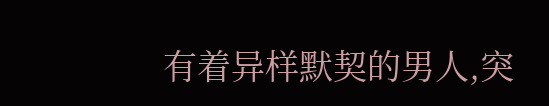有着异样默契的男人,突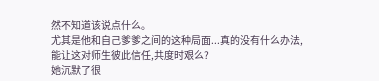然不知道该说点什么。
尤其是他和自己爹爹之间的这种局面...真的没有什么办法,能让这对师生彼此信任,共度时艰么?
她沉默了很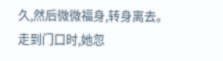久,然后微微福身,转身离去。
走到门口时,她忽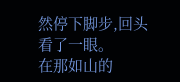然停下脚步,回头看了一眼。
在那如山的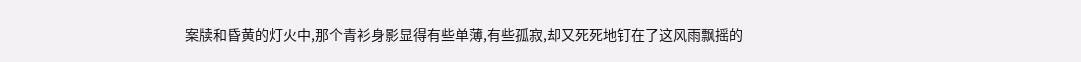案牍和昏黄的灯火中,那个青衫身影显得有些单薄,有些孤寂,却又死死地钉在了这风雨飘摇的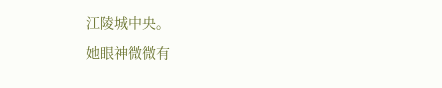江陵城中央。
她眼神微微有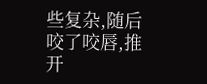些复杂,随后咬了咬唇,推开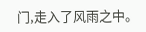门,走入了风雨之中。